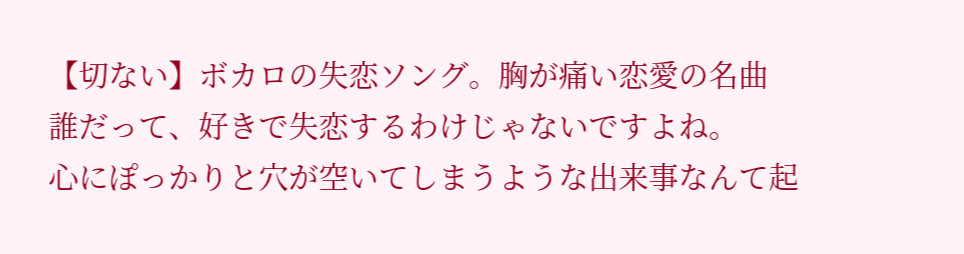【切ない】ボカロの失恋ソング。胸が痛い恋愛の名曲
誰だって、好きで失恋するわけじゃないですよね。
心にぽっかりと穴が空いてしまうような出来事なんて起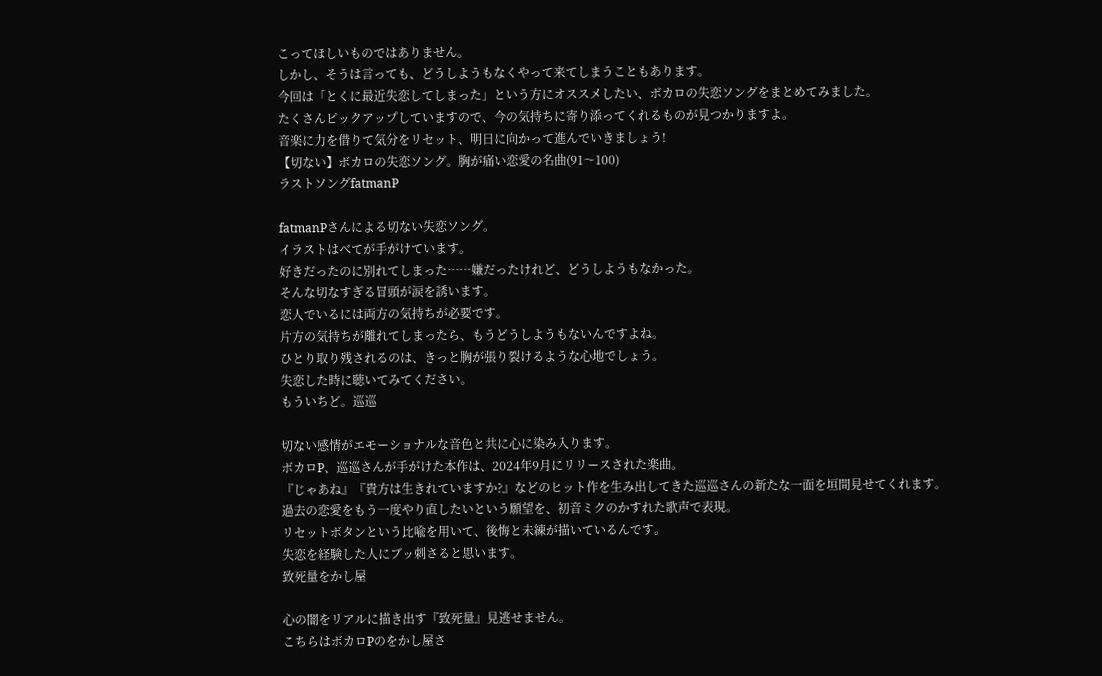こってほしいものではありません。
しかし、そうは言っても、どうしようもなくやって来てしまうこともあります。
今回は「とくに最近失恋してしまった」という方にオススメしたい、ボカロの失恋ソングをまとめてみました。
たくさんピックアップしていますので、今の気持ちに寄り添ってくれるものが見つかりますよ。
音楽に力を借りて気分をリセット、明日に向かって進んでいきましょう!
【切ない】ボカロの失恋ソング。胸が痛い恋愛の名曲(91〜100)
ラストソングfatmanP

fatmanPさんによる切ない失恋ソング。
イラストはべてが手がけています。
好きだったのに別れてしまった……嫌だったけれど、どうしようもなかった。
そんな切なすぎる冒頭が涙を誘います。
恋人でいるには両方の気持ちが必要です。
片方の気持ちが離れてしまったら、もうどうしようもないんですよね。
ひとり取り残されるのは、きっと胸が張り裂けるような心地でしょう。
失恋した時に聴いてみてください。
もういちど。巡巡

切ない感情がエモーショナルな音色と共に心に染み入ります。
ボカロP、巡巡さんが手がけた本作は、2024年9月にリリースされた楽曲。
『じゃあね』『貴方は生きれていますか?』などのヒット作を生み出してきた巡巡さんの新たな一面を垣間見せてくれます。
過去の恋愛をもう一度やり直したいという願望を、初音ミクのかすれた歌声で表現。
リセットボタンという比喩を用いて、後悔と未練が描いているんです。
失恋を経験した人にブッ刺さると思います。
致死量をかし屋

心の闇をリアルに描き出す『致死量』見逃せません。
こちらはボカロPのをかし屋さ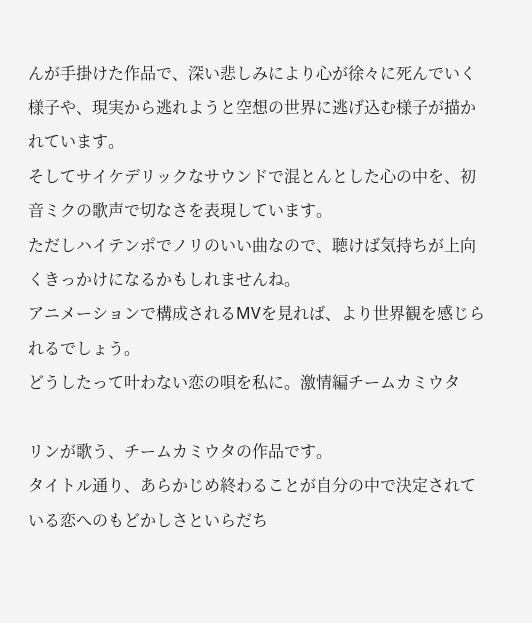んが手掛けた作品で、深い悲しみにより心が徐々に死んでいく様子や、現実から逃れようと空想の世界に逃げ込む様子が描かれています。
そしてサイケデリックなサウンドで混とんとした心の中を、初音ミクの歌声で切なさを表現しています。
ただしハイテンポでノリのいい曲なので、聴けば気持ちが上向くきっかけになるかもしれませんね。
アニメーションで構成されるMVを見れば、より世界観を感じられるでしょう。
どうしたって叶わない恋の唄を私に。激情編チームカミウタ

リンが歌う、チームカミウタの作品です。
タイトル通り、あらかじめ終わることが自分の中で決定されている恋へのもどかしさといらだち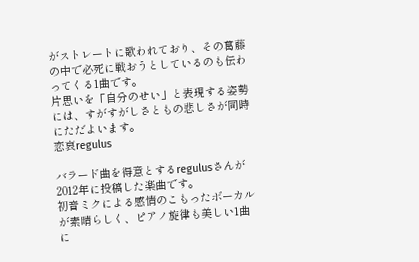がストレートに歌われており、その葛藤の中で必死に戦おうとしているのも伝わってくる1曲です。
片思いを「自分のせい」と表現する姿勢には、すがすがしさともの悲しさが同時にただよいます。
恋哀regulus

バラード曲を得意とするregulusさんが2012年に投稿した楽曲です。
初音ミクによる感情のこもったボーカルが素晴らしく、ピアノ旋律も美しい1曲に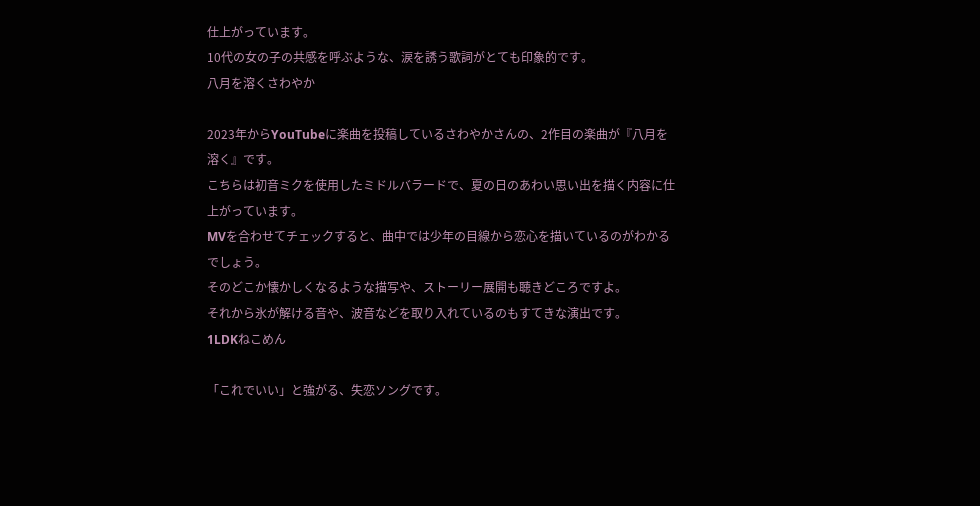仕上がっています。
10代の女の子の共感を呼ぶような、涙を誘う歌詞がとても印象的です。
八月を溶くさわやか

2023年からYouTubeに楽曲を投稿しているさわやかさんの、2作目の楽曲が『八月を溶く』です。
こちらは初音ミクを使用したミドルバラードで、夏の日のあわい思い出を描く内容に仕上がっています。
MVを合わせてチェックすると、曲中では少年の目線から恋心を描いているのがわかるでしょう。
そのどこか懐かしくなるような描写や、ストーリー展開も聴きどころですよ。
それから氷が解ける音や、波音などを取り入れているのもすてきな演出です。
1LDKねこめん

「これでいい」と強がる、失恋ソングです。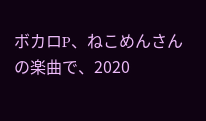ボカロP、ねこめんさんの楽曲で、2020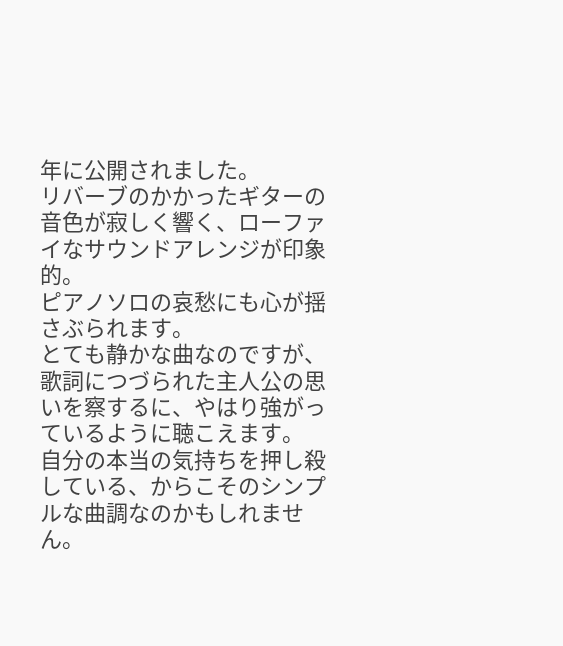年に公開されました。
リバーブのかかったギターの音色が寂しく響く、ローファイなサウンドアレンジが印象的。
ピアノソロの哀愁にも心が揺さぶられます。
とても静かな曲なのですが、歌詞につづられた主人公の思いを察するに、やはり強がっているように聴こえます。
自分の本当の気持ちを押し殺している、からこそのシンプルな曲調なのかもしれません。